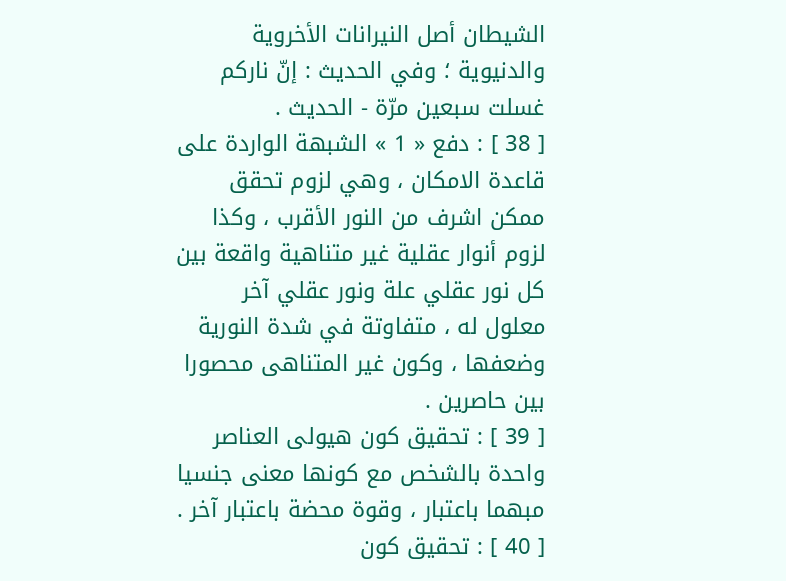الشيطان أصل النيرانات الأخروية والدنيوية ؛ وفي الحديث : إنّ ناركم غسلت سبعين مرّة - الحديث .
[ 38 ] : دفع « 1 » الشبهة الواردة على قاعدة الامكان ، وهي لزوم تحقق ممكن اشرف من النور الأقرب ، وكذا لزوم أنوار عقلية غير متناهية واقعة بين كل نور عقلي علة ونور عقلي آخر معلول له ، متفاوتة في شدة النورية وضعفها ، وكون غير المتناهى محصورا بين حاصرين .
[ 39 ] : تحقيق كون هيولى العناصر واحدة بالشخص مع كونها معنى جنسيا مبهما باعتبار ، وقوة محضة باعتبار آخر .
[ 40 ] : تحقيق كون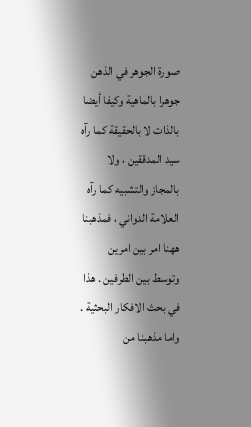صورة الجوهر في الذهن جوهرا بالماهية وكيفا أيضا بالذات لا بالحقيقة كما رآه سيد المدققين ، ولا بالمجاز والتشبيه كما رآه العلامة الدواني ، فمذهبنا ههنا امر بين امرين وتوسط بين الطرفين . هذا في بحث الافكار البحثية . واما مذهبنا من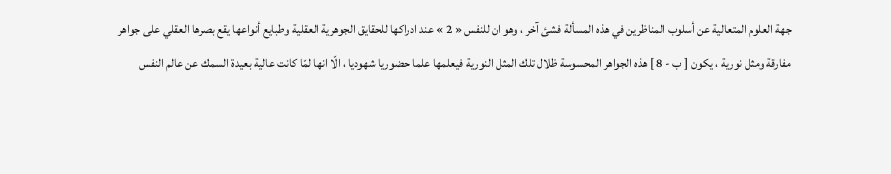جهة العلوم المتعالية عن أسلوب المناظرين في هذه المسألة فشئ آخر ، وهو ان للنفس « 2 » عند ادراكها للحقايق الجوهرية العقلية وطبايع أنواعها يقع بصرها العقلي على جواهر مفارقة ومثل نورية ، يكون [ ب - 8 ] هذه الجواهر المحسوسة ظلال تلك المثل النورية فيعلمها علما حضوريا شهوديا ، الّا انها لمّا كانت عالية بعيدة السمك عن عالم النفس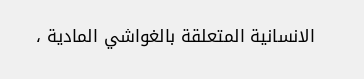الانسانية المتعلقة بالغواشي المادية ،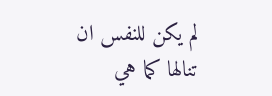لم يكن للنفس ان تنالها كما هي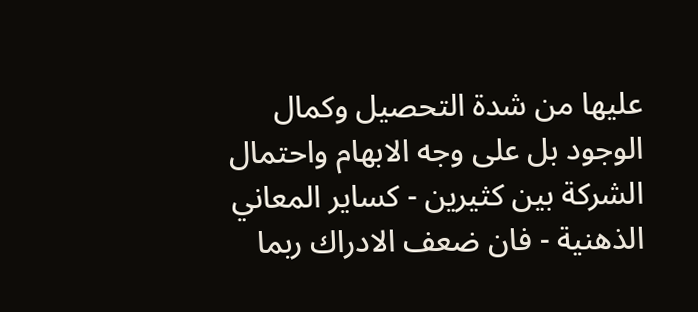عليها من شدة التحصيل وكمال الوجود بل على وجه الابهام واحتمال الشركة بين كثيرين - كساير المعاني الذهنية - فان ضعف الادراك ربما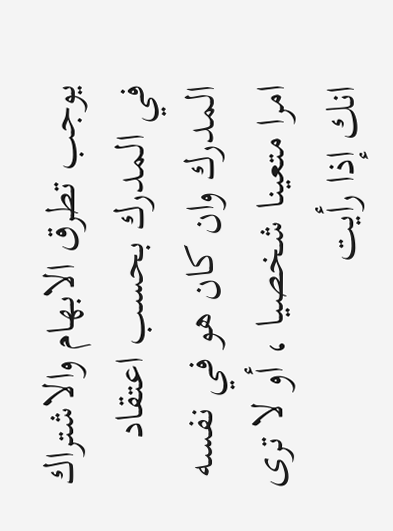يوجب تطرق الابهام والاشتراك في المدرك بحسب اعتقاد المدرك وان كان هو في نفسه امرا متعينا شخصيا ، أو لا ترى انك إذا رأيت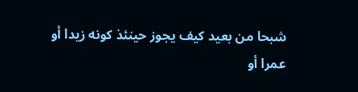شبحا من بعيد كيف يجوز حينئذ كونه زيدا أو عمرا أو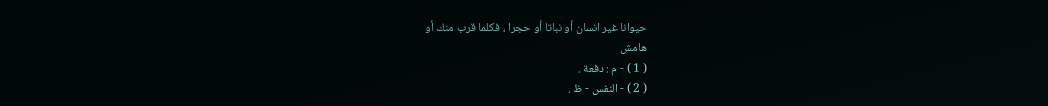حيوانا غير انسان أو نباتا أو حجرا ، فكلما قرب منك أو
هامش
( 1 ) - م : دفعة .
( 2 ) - النفس - ظ .